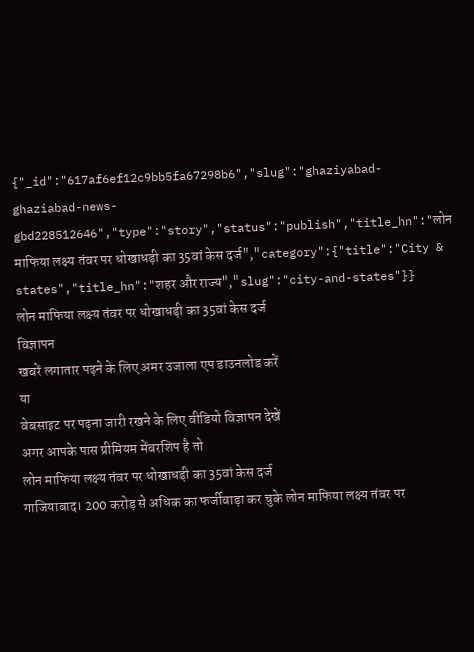{"_id":"617af6ef12c9bb5fa67298b6","slug":"ghaziyabad-ghaziabad-news-gbd228512646","type":"story","status":"publish","title_hn":"लोन माफिया लक्ष्य तंवर पर धोखाधड़ी का 35वां केस दर्ज","category":{"title":"City & states","title_hn":"शहर और राज्य","slug":"city-and-states"}}
लोन माफिया लक्ष्य तंवर पर धोखाधड़ी का 35वां केस दर्ज
विज्ञापन
खबरें लगातार पढ़ने के लिए अमर उजाला एप डाउनलोड करें
या
वेबसाइट पर पढ़ना जारी रखने के लिए वीडियो विज्ञापन देखें
अगर आपके पास प्रीमियम मेंबरशिप है तो
लोन माफिया लक्ष्य तंवर पर धोखाधड़ी का 35वां केस दर्ज
गाजियाबाद। 200 करोड़ से अधिक का फर्जीवाड़ा कर चुके लोन माफिया लक्ष्य तंवर पर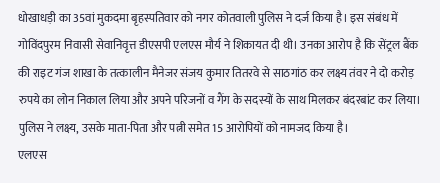धोखाधड़ी का 35वां मुकदमा बृहस्पतिवार को नगर कोतवाली पुलिस ने दर्ज किया है। इस संबंध में गोविंदपुरम निवासी सेवानिवृत्त डीएसपी एलएस मौर्य ने शिकायत दी थी। उनका आरोप है कि सेंट्रल बैंक की राइट गंज शाखा के तत्कालीन मैनेजर संजय कुमार तितरवे से साठगांठ कर लक्ष्य तंवर ने दो करोड़ रुपये का लोन निकाल लिया और अपने परिजनों व गैंग के सदस्यों के साथ मिलकर बंदरबांट कर लिया। पुलिस ने लक्ष्य, उसके माता-पिता और पत्नी समेत 15 आरोपियों को नामजद किया है।
एलएस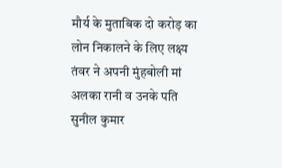मौर्य के मुताबिक दो करोड़ का लोन निकालने के लिए लक्ष्य तंवर ने अपनी मुंहबोली मां अलका रानी व उनके पति सुनील कुमार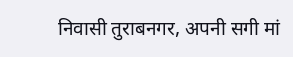निवासी तुराबनगर, अपनी सगी मां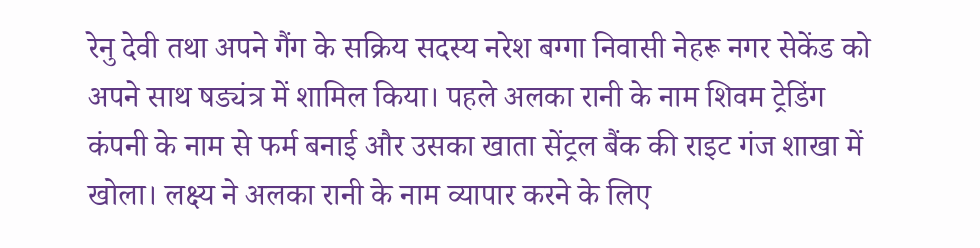रेनु देवी तथा अपने गैंग के सक्रिय सदस्य नरेश बग्गा निवासी नेहरू नगर सेकेंड को अपने साथ षड्यंत्र में शामिल किया। पहले अलका रानी के नाम शिवम ट्रेडिंग कंपनी के नाम से फर्म बनाई और उसका खाता सेंट्रल बैंक की राइट गंज शाखा में खोला। लक्ष्य ने अलका रानी के नाम व्यापार करने के लिए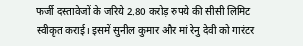फर्जी दस्तावेजों के जरिये 2.80 करोड़ रुपये की सीसी लिमिट स्वीकृत कराई। इसमें सुनील कुमार और मां रेनु देवी को गारंटर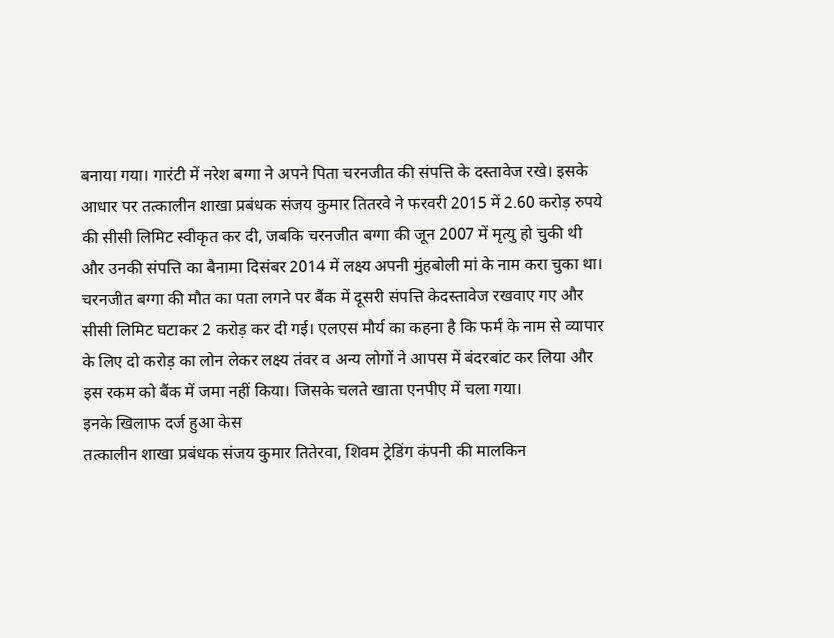बनाया गया। गारंटी में नरेश बग्गा ने अपने पिता चरनजीत की संपत्ति के दस्तावेज रखे। इसके आधार पर तत्कालीन शाखा प्रबंधक संजय कुमार तितरवे ने फरवरी 2015 में 2.60 करोड़ रुपये की सीसी लिमिट स्वीकृत कर दी, जबकि चरनजीत बग्गा की जून 2007 में मृत्यु हो चुकी थी और उनकी संपत्ति का बैनामा दिसंबर 2014 में लक्ष्य अपनी मुंहबोली मां के नाम करा चुका था। चरनजीत बग्गा की मौत का पता लगने पर बैंक में दूसरी संपत्ति केदस्तावेज रखवाए गए और सीसी लिमिट घटाकर 2 करोड़ कर दी गई। एलएस मौर्य का कहना है कि फर्म के नाम से व्यापार के लिए दो करोड़ का लोन लेकर लक्ष्य तंवर व अन्य लोगों ने आपस में बंदरबांट कर लिया और इस रकम को बैंक में जमा नहीं किया। जिसके चलते खाता एनपीए में चला गया।
इनके खिलाफ दर्ज हुआ केस
तत्कालीन शाखा प्रबंधक संजय कुमार तितेरवा, शिवम ट्रेडिंग कंपनी की मालकिन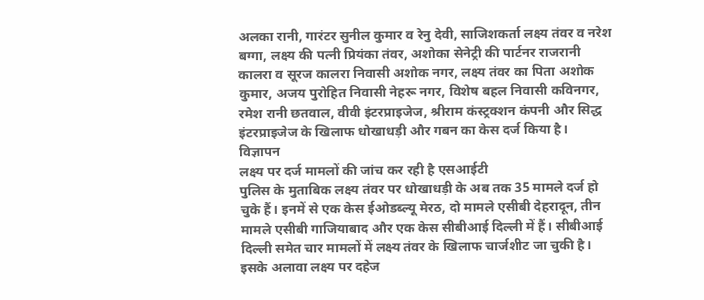अलका रानी, गारंटर सुनील कुमार व रेनु देवी, साजिशकर्ता लक्ष्य तंवर व नरेश बग्गा, लक्ष्य की पत्नी प्रियंका तंवर, अशोका सेनेट्री की पार्टनर राजरानी कालरा व सूरज कालरा निवासी अशोक नगर, लक्ष्य तंवर का पिता अशोक कुमार, अजय पुरोहित निवासी नेहरू नगर, विशेष बहल निवासी कविनगर, रमेश रानी छतवाल, वीवी इंटरप्राइजेज, श्रीराम कंस्ट्रक्शन कंपनी और सिद्ध इंटरप्राइजेज के खिलाफ धोखाधड़ी और गबन का केस दर्ज किया है।
विज्ञापन
लक्ष्य पर दर्ज मामलों की जांच कर रही है एसआईटी
पुलिस के मुताबिक लक्ष्य तंवर पर धोखाधड़ी के अब तक 35 मामले दर्ज हो चुके हैं। इनमें से एक केस ईओडब्ल्यू मेरठ, दो मामले एसीबी देहरादून, तीन मामले एसीबी गाजियाबाद और एक केस सीबीआई दिल्ली में हैं। सीबीआई दिल्ली समेत चार मामलों में लक्ष्य तंवर के खिलाफ चार्जशीट जा चुकी है। इसके अलावा लक्ष्य पर दहेज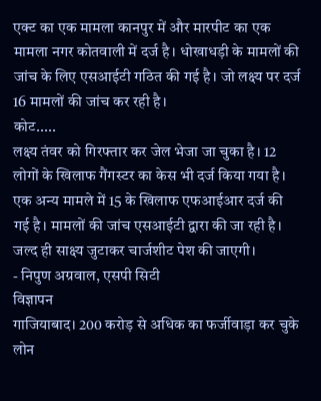एक्ट का एक मामला कानपुर में और मारपीट का एक मामला नगर कोतवाली में दर्ज है। धोखाधड़ी के मामलों की जांच के लिए एसआईटी गठित की गई है। जो लक्ष्य पर दर्ज 16 मामलों की जांच कर रही है।
कोट.....
लक्ष्य तंवर को गिरफ्तार कर जेल भेजा जा चुका है। 12 लोगों के खिलाफ गैंगस्टर का केस भी दर्ज किया गया है। एक अन्य मामले में 15 के खिलाफ एफआईआर दर्ज की गई है। मामलों की जांच एसआईटी द्वारा की जा रही है। जल्द ही साक्ष्य जुटाकर चार्जशीट पेश की जाएगी।
- निपुण अग्रवाल, एसपी सिटी
विज्ञापन
गाजियाबाद। 200 करोड़ से अधिक का फर्जीवाड़ा कर चुके लोन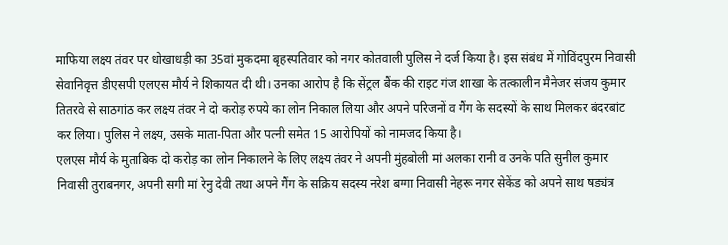माफिया लक्ष्य तंवर पर धोखाधड़ी का 35वां मुकदमा बृहस्पतिवार को नगर कोतवाली पुलिस ने दर्ज किया है। इस संबंध में गोविंदपुरम निवासी सेवानिवृत्त डीएसपी एलएस मौर्य ने शिकायत दी थी। उनका आरोप है कि सेंट्रल बैंक की राइट गंज शाखा के तत्कालीन मैनेजर संजय कुमार तितरवे से साठगांठ कर लक्ष्य तंवर ने दो करोड़ रुपये का लोन निकाल लिया और अपने परिजनों व गैंग के सदस्यों के साथ मिलकर बंदरबांट कर लिया। पुलिस ने लक्ष्य, उसके माता-पिता और पत्नी समेत 15 आरोपियों को नामजद किया है।
एलएस मौर्य के मुताबिक दो करोड़ का लोन निकालने के लिए लक्ष्य तंवर ने अपनी मुंहबोली मां अलका रानी व उनके पति सुनील कुमार निवासी तुराबनगर, अपनी सगी मां रेनु देवी तथा अपने गैंग के सक्रिय सदस्य नरेश बग्गा निवासी नेहरू नगर सेकेंड को अपने साथ षड्यंत्र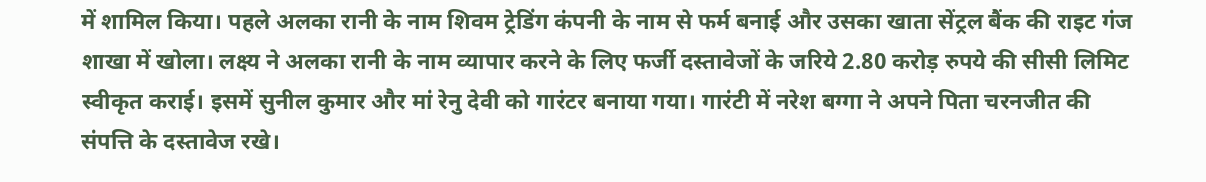में शामिल किया। पहले अलका रानी के नाम शिवम ट्रेडिंग कंपनी के नाम से फर्म बनाई और उसका खाता सेंट्रल बैंक की राइट गंज शाखा में खोला। लक्ष्य ने अलका रानी के नाम व्यापार करने के लिए फर्जी दस्तावेजों के जरिये 2.80 करोड़ रुपये की सीसी लिमिट स्वीकृत कराई। इसमें सुनील कुमार और मां रेनु देवी को गारंटर बनाया गया। गारंटी में नरेश बग्गा ने अपने पिता चरनजीत की संपत्ति के दस्तावेज रखे।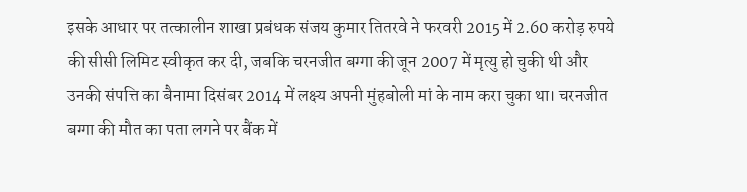इसके आधार पर तत्कालीन शाखा प्रबंधक संजय कुमार तितरवे ने फरवरी 2015 में 2.60 करोड़ रुपये की सीसी लिमिट स्वीकृत कर दी, जबकि चरनजीत बग्गा की जून 2007 में मृत्यु हो चुकी थी और उनकी संपत्ति का बैनामा दिसंबर 2014 में लक्ष्य अपनी मुंहबोली मां के नाम करा चुका था। चरनजीत बग्गा की मौत का पता लगने पर बैंक में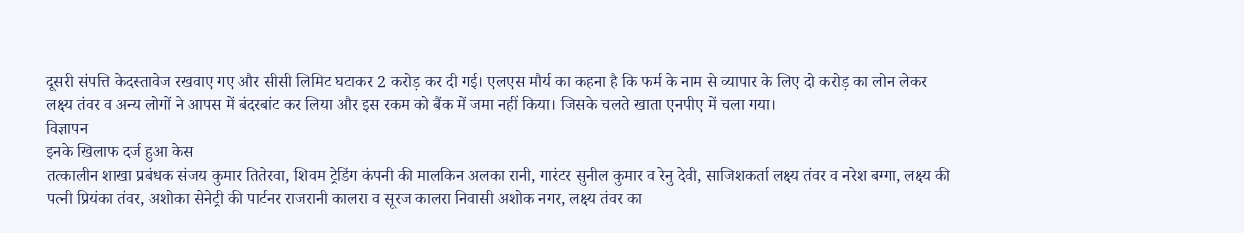दूसरी संपत्ति केदस्तावेज रखवाए गए और सीसी लिमिट घटाकर 2 करोड़ कर दी गई। एलएस मौर्य का कहना है कि फर्म के नाम से व्यापार के लिए दो करोड़ का लोन लेकर लक्ष्य तंवर व अन्य लोगों ने आपस में बंदरबांट कर लिया और इस रकम को बैंक में जमा नहीं किया। जिसके चलते खाता एनपीए में चला गया।
विज्ञापन
इनके खिलाफ दर्ज हुआ केस
तत्कालीन शाखा प्रबंधक संजय कुमार तितेरवा, शिवम ट्रेडिंग कंपनी की मालकिन अलका रानी, गारंटर सुनील कुमार व रेनु देवी, साजिशकर्ता लक्ष्य तंवर व नरेश बग्गा, लक्ष्य की पत्नी प्रियंका तंवर, अशोका सेनेट्री की पार्टनर राजरानी कालरा व सूरज कालरा निवासी अशोक नगर, लक्ष्य तंवर का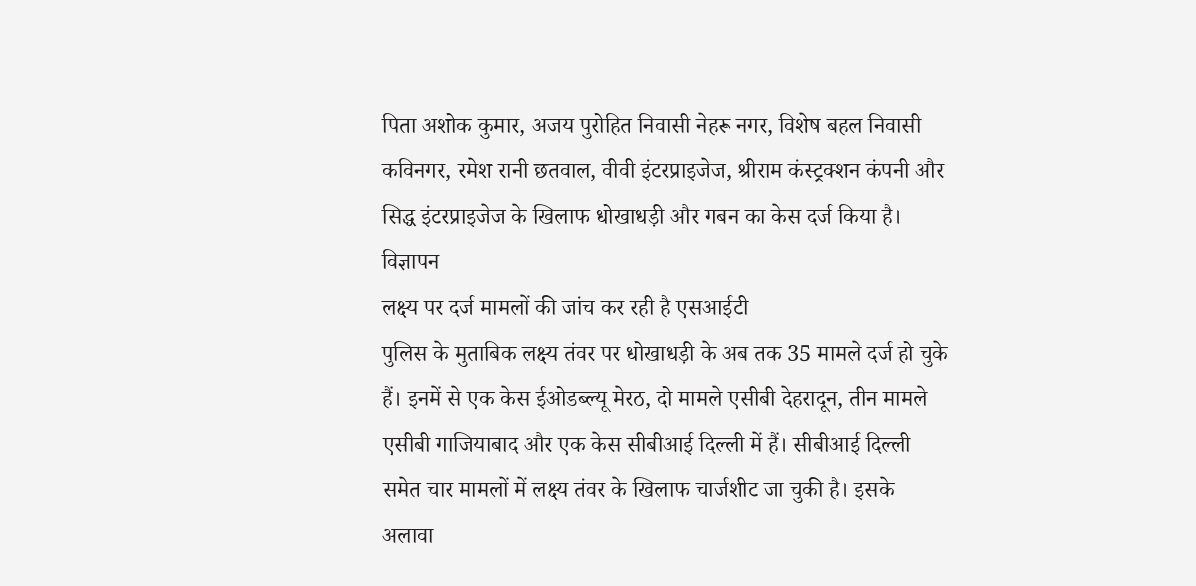पिता अशोक कुमार, अजय पुरोहित निवासी नेहरू नगर, विशेष बहल निवासी कविनगर, रमेश रानी छतवाल, वीवी इंटरप्राइजेज, श्रीराम कंस्ट्रक्शन कंपनी और सिद्ध इंटरप्राइजेज के खिलाफ धोखाधड़ी और गबन का केस दर्ज किया है।
विज्ञापन
लक्ष्य पर दर्ज मामलों की जांच कर रही है एसआईटी
पुलिस के मुताबिक लक्ष्य तंवर पर धोखाधड़ी के अब तक 35 मामले दर्ज हो चुके हैं। इनमें से एक केस ईओडब्ल्यू मेरठ, दो मामले एसीबी देहरादून, तीन मामले एसीबी गाजियाबाद और एक केस सीबीआई दिल्ली में हैं। सीबीआई दिल्ली समेत चार मामलों में लक्ष्य तंवर के खिलाफ चार्जशीट जा चुकी है। इसके अलावा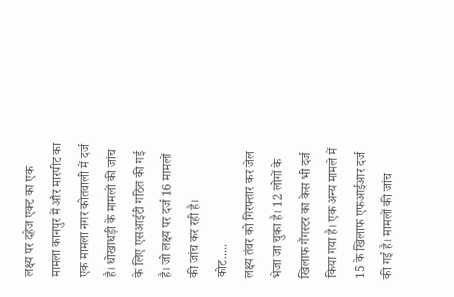लक्ष्य पर दहेज एक्ट का एक मामला कानपुर में और मारपीट का एक मामला नगर कोतवाली में दर्ज है। धोखाधड़ी के मामलों की जांच के लिए एसआईटी गठित की गई है। जो लक्ष्य पर दर्ज 16 मामलों की जांच कर रही है।
कोट.....
लक्ष्य तंवर को गिरफ्तार कर जेल भेजा जा चुका है। 12 लोगों के खिलाफ गैंगस्टर का केस भी दर्ज किया गया है। एक अन्य मामले में 15 के खिलाफ एफआईआर दर्ज की गई है। मामलों की जांच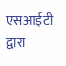एसआईटी द्वारा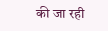की जा रही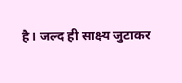है। जल्द ही साक्ष्य जुटाकर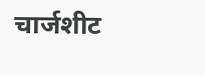चार्जशीट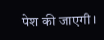पेश की जाएगी।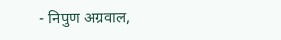- निपुण अग्रवाल,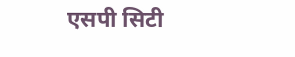एसपी सिटी